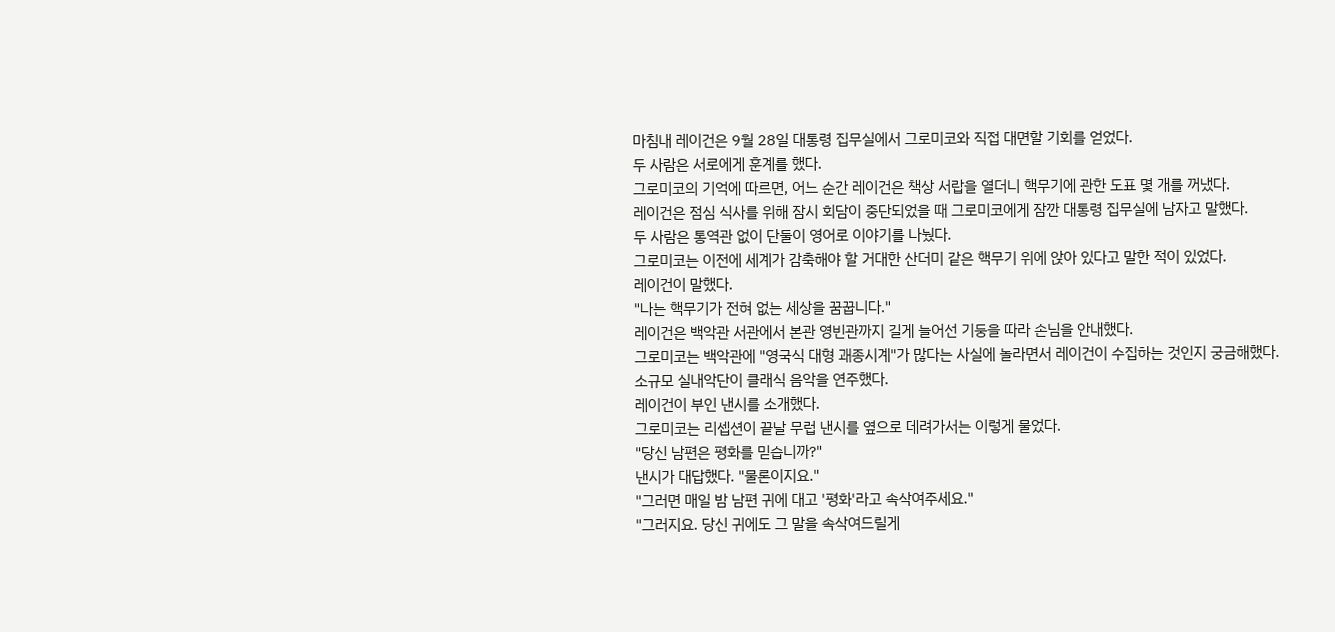마침내 레이건은 9월 28일 대통령 집무실에서 그로미코와 직접 대면할 기회를 얻었다.
두 사람은 서로에게 훈계를 했다.
그로미코의 기억에 따르면, 어느 순간 레이건은 책상 서랍을 열더니 핵무기에 관한 도표 몇 개를 꺼냈다.
레이건은 점심 식사를 위해 잠시 회담이 중단되었을 때 그로미코에게 잠깐 대통령 집무실에 남자고 말했다.
두 사람은 통역관 없이 단둘이 영어로 이야기를 나눴다.
그로미코는 이전에 세계가 감축해야 할 거대한 산더미 같은 핵무기 위에 앉아 있다고 말한 적이 있었다.
레이건이 말했다.
"나는 핵무기가 전혀 없는 세상을 꿈꿉니다."
레이건은 백악관 서관에서 본관 영빈관까지 길게 늘어선 기둥을 따라 손님을 안내했다.
그로미코는 백악관에 "영국식 대형 괘종시계"가 많다는 사실에 놀라면서 레이건이 수집하는 것인지 궁금해했다.
소규모 실내악단이 클래식 음악을 연주했다.
레이건이 부인 낸시를 소개했다.
그로미코는 리셉션이 끝날 무럽 낸시를 옆으로 데려가서는 이렇게 물었다.
"당신 남편은 평화를 믿습니까?"
낸시가 대답했다. "물론이지요."
"그러면 매일 밤 남편 귀에 대고 '평화'라고 속삭여주세요."
"그러지요. 당신 귀에도 그 말을 속삭여드릴게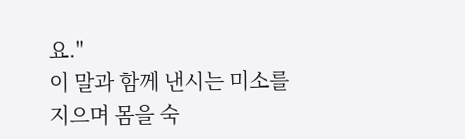요."
이 말과 함께 낸시는 미소를 지으며 몸을 숙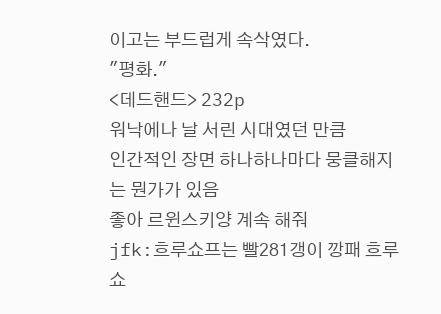이고는 부드럽게 속삭였다.
"평화."
<데드핸드> 232p
워낙에나 날 서린 시대였던 만큼
인간적인 장면 하나하나마다 뭉클해지는 뭔가가 있음
좋아 르윈스키양 계속 해줘
jfk:흐루쇼프는 빨281갱이 깡패 흐루쇼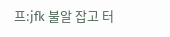프:jfk 불알 잡고 터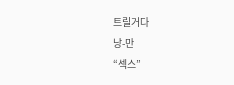트릴거다
낭-만
“섹스”